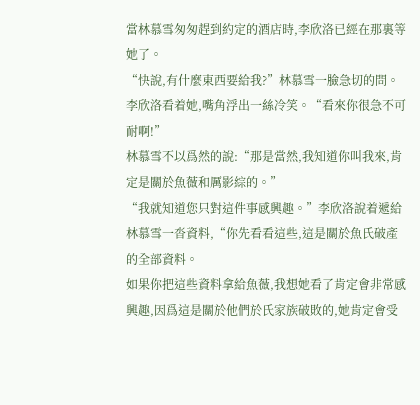當林慕雪匆匆趕到約定的酒店時,李欣洛已經在那裏等她了。
“快說,有什麼東西要給我?”林慕雪一臉急切的問。
李欣洛看着她,嘴角浮出一絲冷笑。“看來你很急不可耐啊!”
林慕雪不以爲然的說:“那是當然,我知道你叫我來,肯定是關於魚薇和厲影綜的。”
“我就知道您只對這件事感興趣。”李欣洛說着遞給林慕雪一沓資料,“你先看看這些,這是關於魚氏破產的全部資料。
如果你把這些資料拿給魚薇,我想她看了肯定會非常感興趣,因爲這是關於他們於氏家族破敗的,她肯定會受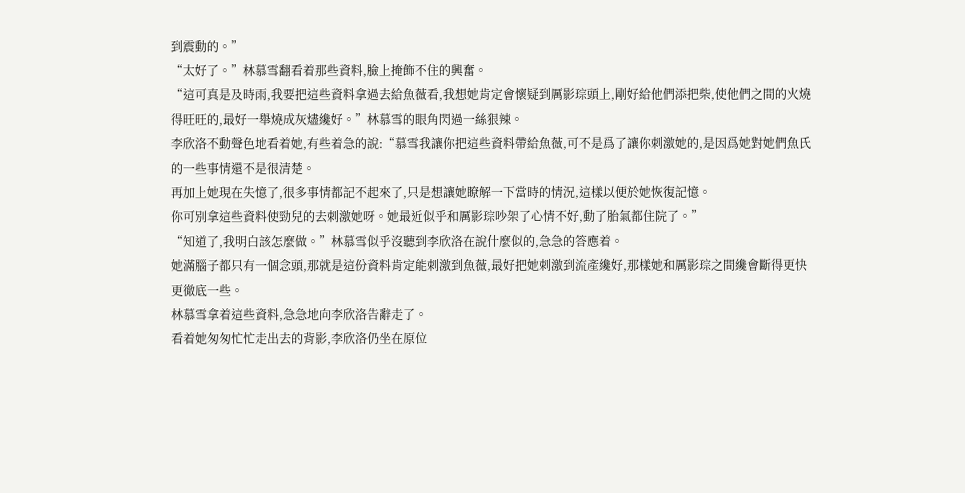到震動的。”
“太好了。”林慕雪翻看着那些資料,臉上掩飾不住的興奮。
“這可真是及時雨,我要把這些資料拿過去給魚薇看,我想她肯定會懷疑到厲影琮頭上,剛好給他們添把柴,使他們之間的火燒得旺旺的,最好一舉燒成灰燼纔好。”林慕雪的眼角閃過一絲狠辣。
李欣洛不動聲色地看着她,有些着急的說:“慕雪我讓你把這些資料帶給魚薇,可不是爲了讓你刺激她的,是因爲她對她們魚氏的一些事情還不是很清楚。
再加上她現在失憶了,很多事情都記不起來了,只是想讓她瞭解一下當時的情況,這樣以便於她恢復記憶。
你可別拿這些資料使勁兒的去刺激她呀。她最近似乎和厲影琮吵架了心情不好,動了胎氣都住院了。”
“知道了,我明白該怎麼做。”林慕雪似乎沒聽到李欣洛在說什麼似的,急急的答應着。
她滿腦子都只有一個念頭,那就是這份資料肯定能刺激到魚薇,最好把她刺激到流產纔好,那樣她和厲影琮之間纔會斷得更快更徹底一些。
林慕雪拿着這些資料,急急地向李欣洛告辭走了。
看着她匆匆忙忙走出去的背影,李欣洛仍坐在原位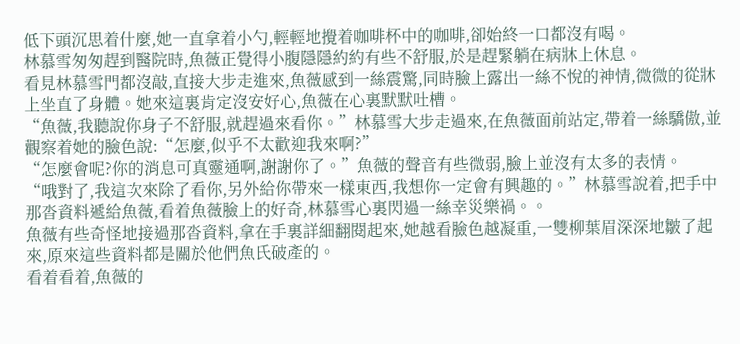低下頭沉思着什麼,她一直拿着小勺,輕輕地攪着咖啡杯中的咖啡,卻始終一口都沒有喝。
林慕雪匆匆趕到醫院時,魚薇正覺得小腹隱隱約約有些不舒服,於是趕緊躺在病牀上休息。
看見林慕雪門都沒敲,直接大步走進來,魚薇感到一絲震驚,同時臉上露出一絲不悅的神情,微微的從牀上坐直了身體。她來這裏肯定沒安好心,魚薇在心裏默默吐槽。
“魚薇,我聽說你身子不舒服,就趕過來看你。”林慕雪大步走過來,在魚薇面前站定,帶着一絲驕傲,並觀察着她的臉色說:“怎麼,似乎不太歡迎我來啊?”
“怎麼會呢?你的消息可真靈通啊,謝謝你了。”魚薇的聲音有些微弱,臉上並沒有太多的表情。
“哦對了,我這次來除了看你,另外給你帶來一樣東西,我想你一定會有興趣的。”林慕雪說着,把手中那沓資料遞給魚薇,看着魚薇臉上的好奇,林慕雪心裏閃過一絲幸災樂禍。。
魚薇有些奇怪地接過那沓資料,拿在手裏詳細翻閱起來,她越看臉色越凝重,一雙柳葉眉深深地皺了起來,原來這些資料都是關於他們魚氏破產的。
看着看着,魚薇的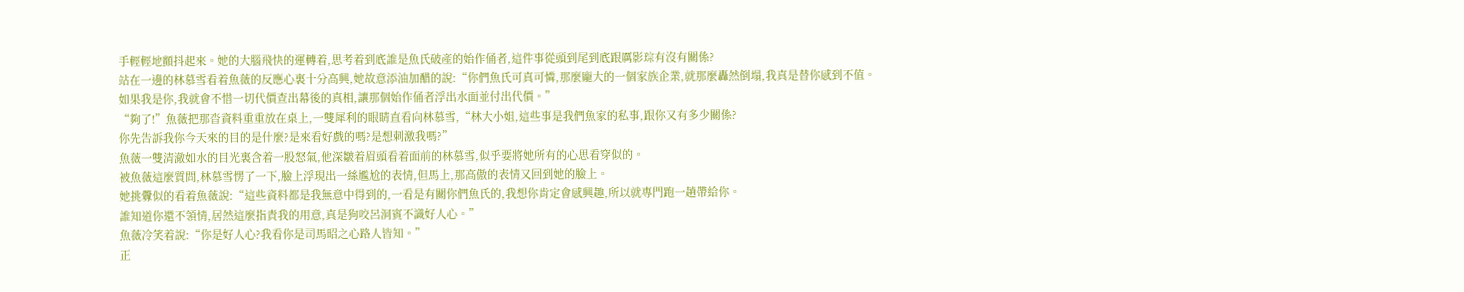手輕輕地顫抖起來。她的大腦飛快的運轉着,思考着到底誰是魚氏破產的始作俑者,這件事從頭到尾到底跟厲影琮有沒有關係?
站在一邊的林慕雪看着魚薇的反應心裏十分高興,她故意添油加醋的說:“你們魚氏可真可憐,那麼龐大的一個家族企業,就那麼轟然倒塌,我真是替你感到不值。
如果我是你,我就會不惜一切代價查出幕後的真相,讓那個始作俑者浮出水面並付出代價。”
“夠了!”魚薇把那沓資料重重放在桌上,一雙犀利的眼睛直看向林慕雪,“林大小姐,這些事是我們魚家的私事,跟你又有多少關係?
你先告訴我你今天來的目的是什麼?是來看好戲的嗎?是想刺激我嗎?”
魚薇一雙清澈如水的目光裏含着一股怒氣,他深皺着眉頭看着面前的林慕雪,似乎要將她所有的心思看穿似的。
被魚薇這麼質問,林慕雪愣了一下,臉上浮現出一絲尷尬的表情,但馬上,那高傲的表情又回到她的臉上。
她挑釁似的看着魚薇說:“這些資料都是我無意中得到的,一看是有關你們魚氏的,我想你肯定會感興趣,所以就專門跑一趟帶給你。
誰知道你還不領情,居然這麼指責我的用意,真是狗咬呂洞賓不識好人心。”
魚薇冷笑着說:“你是好人心?我看你是司馬昭之心路人皆知。”
正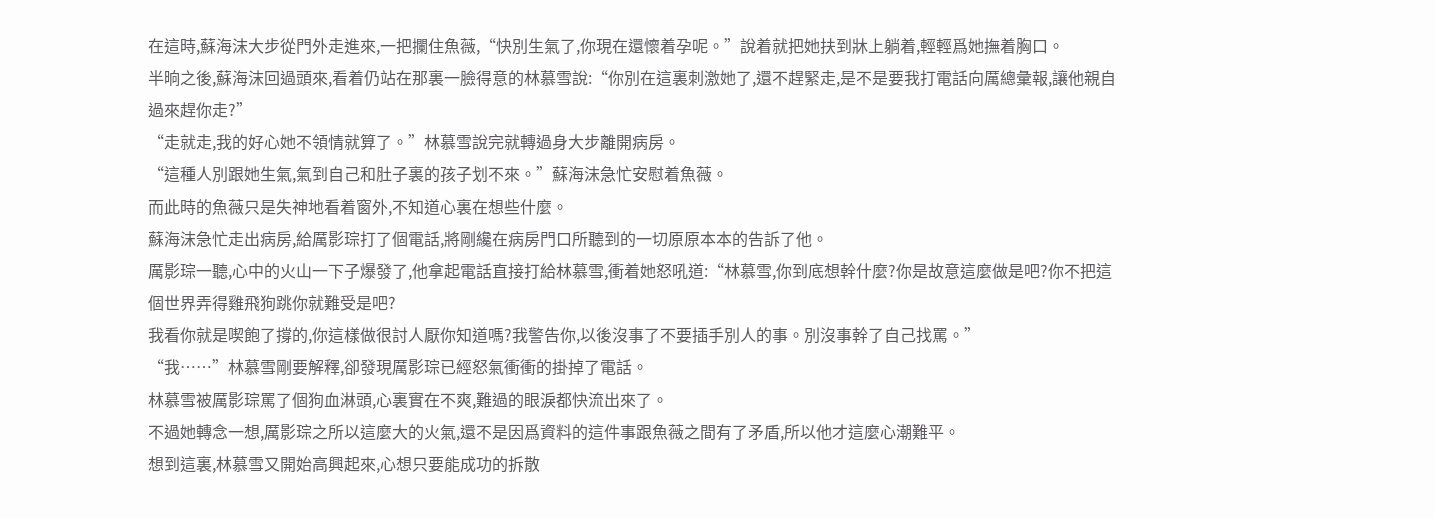在這時,蘇海沫大步從門外走進來,一把攔住魚薇,“快別生氣了,你現在還懷着孕呢。”說着就把她扶到牀上躺着,輕輕爲她撫着胸口。
半晌之後,蘇海沫回過頭來,看着仍站在那裏一臉得意的林慕雪說:“你別在這裏刺激她了,還不趕緊走,是不是要我打電話向厲總彙報,讓他親自過來趕你走?”
“走就走,我的好心她不領情就算了。”林慕雪說完就轉過身大步離開病房。
“這種人別跟她生氣,氣到自己和肚子裏的孩子划不來。”蘇海沫急忙安慰着魚薇。
而此時的魚薇只是失神地看着窗外,不知道心裏在想些什麼。
蘇海沫急忙走出病房,給厲影琮打了個電話,將剛纔在病房門口所聽到的一切原原本本的告訴了他。
厲影琮一聽,心中的火山一下子爆發了,他拿起電話直接打給林慕雪,衝着她怒吼道:“林慕雪,你到底想幹什麼?你是故意這麼做是吧?你不把這個世界弄得雞飛狗跳你就難受是吧?
我看你就是喫飽了撐的,你這樣做很討人厭你知道嗎?我警告你,以後沒事了不要插手別人的事。別沒事幹了自己找罵。”
“我……”林慕雪剛要解釋,卻發現厲影琮已經怒氣衝衝的掛掉了電話。
林慕雪被厲影琮罵了個狗血淋頭,心裏實在不爽,難過的眼淚都快流出來了。
不過她轉念一想,厲影琮之所以這麼大的火氣,還不是因爲資料的這件事跟魚薇之間有了矛盾,所以他才這麼心潮難平。
想到這裏,林慕雪又開始高興起來,心想只要能成功的拆散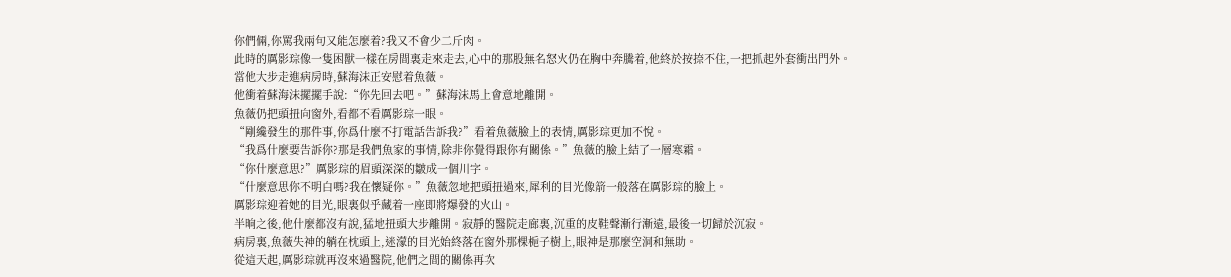你們倆,你罵我兩句又能怎麼着?我又不會少二斤肉。
此時的厲影琮像一隻困獸一樣在房間裏走來走去,心中的那股無名怒火仍在胸中奔騰着,他終於按捺不住,一把抓起外套衝出門外。
當他大步走進病房時,蘇海沫正安慰着魚薇。
他衝着蘇海沫擺擺手說:“你先回去吧。”蘇海沫馬上會意地離開。
魚薇仍把頭扭向窗外,看都不看厲影琮一眼。
“剛纔發生的那件事,你爲什麼不打電話告訴我?”看着魚薇臉上的表情,厲影琮更加不悅。
“我爲什麼要告訴你?那是我們魚家的事情,除非你覺得跟你有關係。”魚薇的臉上結了一層寒霜。
“你什麼意思?”厲影琮的眉頭深深的皺成一個川字。
“什麼意思你不明白嗎?我在懷疑你。”魚薇忽地把頭扭過來,犀利的目光像箭一般落在厲影琮的臉上。
厲影琮迎着她的目光,眼裏似乎藏着一座即將爆發的火山。
半晌之後,他什麼都沒有說,猛地扭頭大步離開。寂靜的醫院走廊裏,沉重的皮鞋聲漸行漸遠,最後一切歸於沉寂。
病房裏,魚薇失神的躺在枕頭上,迷濛的目光始終落在窗外那棵梔子樹上,眼神是那麼空洞和無助。
從這天起,厲影琮就再沒來過醫院,他們之間的關係再次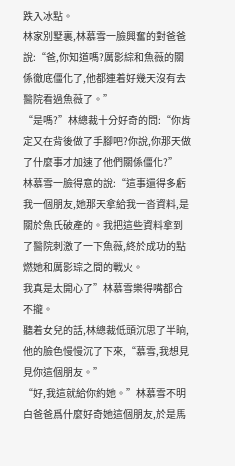跌入冰點。
林家別墅裏,林慕雪一臉興奮的對爸爸說:“爸,你知道嗎?厲影綜和魚薇的關係徹底僵化了,他都連着好幾天沒有去醫院看過魚薇了。”
“是嗎?”林總裁十分好奇的問:“你肯定又在背後做了手腳吧?你說,你那天做了什麼事才加速了他們關係僵化?”
林慕雪一臉得意的說:“這事還得多虧我一個朋友,她那天拿給我一沓資料,是關於魚氏破產的。我把這些資料拿到了醫院刺激了一下魚薇,終於成功的點燃她和厲影琮之間的戰火。
我真是太開心了”林慕雪樂得嘴都合不攏。
聽着女兒的話,林總裁低頭沉思了半晌,他的臉色慢慢沉了下來,“慕雪,我想見見你這個朋友。”
“好,我這就給你約她。”林慕雪不明白爸爸爲什麼好奇她這個朋友,於是馬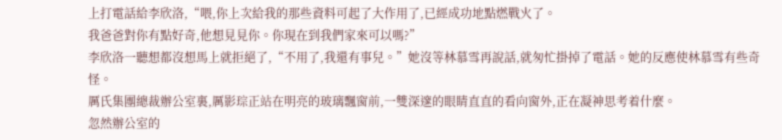上打電話給李欣洛,“喂,你上次給我的那些資料可起了大作用了,已經成功地點燃戰火了。
我爸爸對你有點好奇,他想見見你。你現在到我們家來可以嗎?”
李欣洛一聽想都沒想馬上就拒絕了,“不用了,我還有事兒。”她沒等林慕雪再說話,就匆忙掛掉了電話。她的反應使林慕雪有些奇怪。
厲氏集團總裁辦公室裏,厲影琮正站在明亮的玻璃飄窗前,一雙深邃的眼睛直直的看向窗外,正在凝神思考着什麼。
忽然辦公室的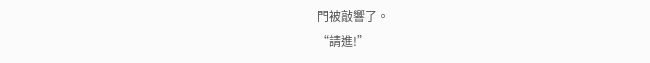門被敲響了。
“請進!”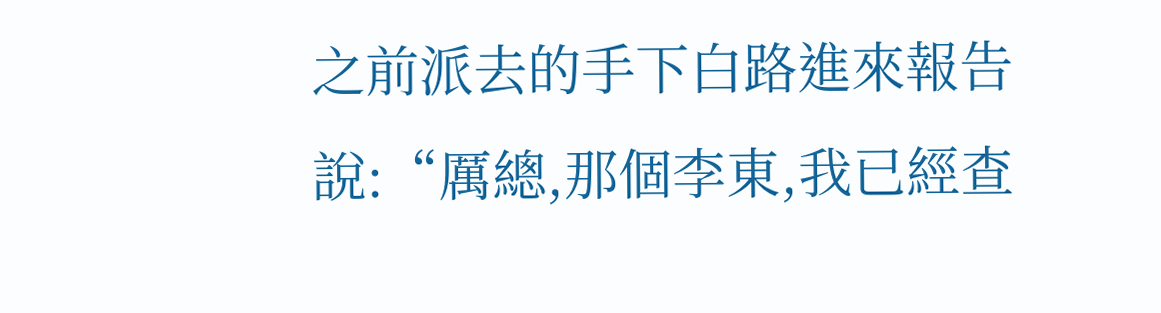之前派去的手下白路進來報告說:“厲總,那個李東,我已經查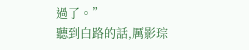過了。”
聽到白路的話,厲影琮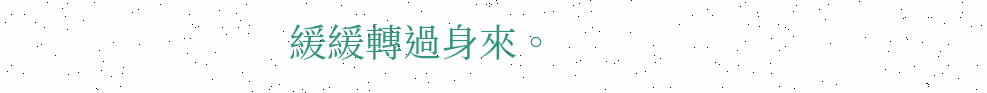緩緩轉過身來。